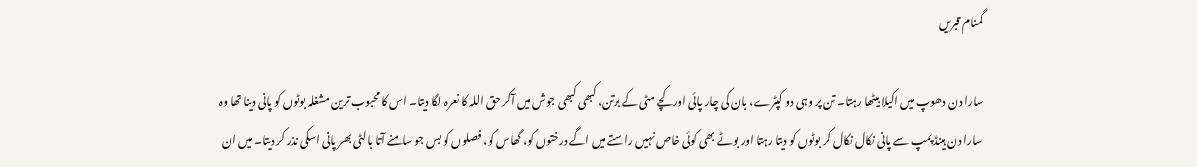گمنام قبریں

سارا دن دھوپ میں اکیلا بیٹھا رہتا۔ تن پر وہی دو کپٹرے، بان کی چار پائی اور کچے مٹی کے برتن، کبھی کبھی جوش میں آکر حق اللہ کا نعرہ لگا دیتا۔ اس کا محبوب ترین مشغلہ بوٹوں کو پانی دینا تھا وہ سارا دن ہینڈ پمپ سے پانی نکال نکال کر بوٹوں کو دیتا رہتا اور بوٹے بھی کوئی خاص نہیں راستے میں اگے درختوں کو، گھاس کو، فصلوں کو بس جو سامنے آتا بالٹی بھر پانی اسکی نذر کر دیتا۔ میں ان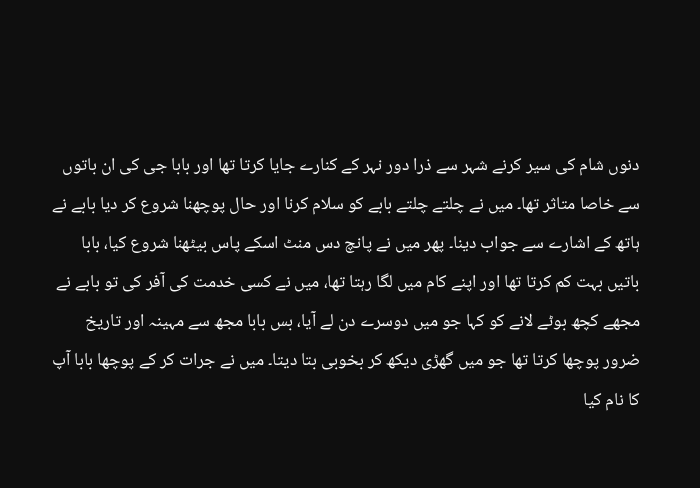دنوں شام کی سیر کرنے شہر سے ذرا دور نہر کے کنارے جایا کرتا تھا اور بابا جی کی ان باتوں سے خاصا متاثر تھا۔ میں نے چلتے چلتے بابے کو سلام کرنا اور حال پوچھنا شروع کر دیا بابے نے ہاتھ کے اشارے سے جواب دینا۔ پھر میں نے پانچ دس منٹ اسکے پاس بیٹھنا شروع کیا، بابا باتیں بہت کم کرتا تھا اور اپنے کام میں لگا رہتا تھا، میں نے کسی خدمت کی آفر کی تو بابے نے مجھے کچھ بوٹے لانے کو کہا جو میں دوسرے دن لے آیا، بس بابا مجھ سے مہینہ اور تاریخ ضرور پوچھا کرتا تھا جو میں گھڑی دیکھ کر بخوبی بتا دیتا۔ میں نے جرات کر کے پوچھا بابا آپ کا نام کیا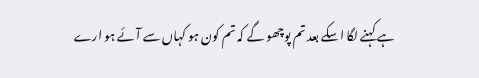ہے کہنے لگا اسکے بعد تم پوچھو گے کہ تم کون ہو کہاں سے آئے ہو ارے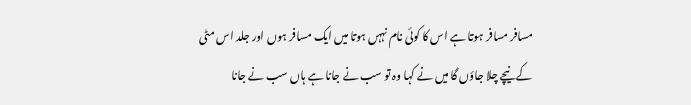مسافر مسافر ہوتا ہے اس کا کوئی نام نہہں ہوتا میں ایک مسافر ہوں اور جلد اس مٹی کے نیچے چلا جاؤں گا میں نے کہا وہ تو سب نے جانا ہے ہاں سب نے جانا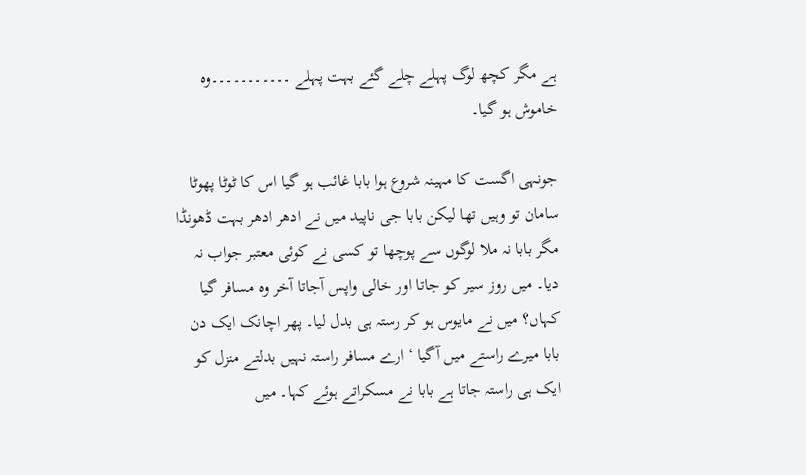ہے مگر کچھ لوگ پہلے چلے گئے بہت پہلے ۔۔۔۔۔۔۔۔۔۔۔وہ خاموش ہو گیا۔

جونہی اگست کا مہینہ شروع ہوا بابا غائب ہو گیا اس کا ٹوٹا پھوٹا سامان تو وہیں تھا لیکن بابا جی ناپید میں نے ادھر ادھر بہت ڈھونڈا مگر بابا نہ ملا لوگوں سے پوچھا تو کسی نے کوئی معتبر جواب نہ دیا۔ میں روز سیر کو جاتا اور خالی واپس آجاتا آخر وہ مسافر گیا کہاں؟ میں نے مایوس ہو کر رستہ ہی بدل لیا۔ پھر اچانک ایک دن بابا میرے راستے میں آگیا ‘ ارے مسافر راستہ نہیں بدلتے منزل کو ایک ہی راستہ جاتا ہے بابا نے مسکراتے ہوئے کہا۔ میں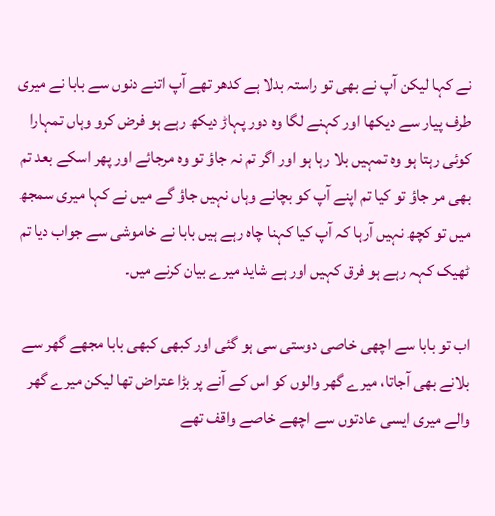نے کہا لیکن آپ نے بھی تو راستہ بدلا ہے کدھر تھے آپ اتنے دنوں سے بابا نے میری طرف پیار سے دیکھا اور کہنے لگا وہ دور پہاڑ دیکھ رہے ہو فرض کرو وہاں تمہارا کوئی رہتا ہو وہ تمہیں بلا رہا ہو اور اگر تم نہ جاؤ تو وہ مرجائے اور پھر اسکے بعد تم بھی مر جاؤ تو کیا تم اپنے آپ کو بچانے وہاں نہیں جاؤ گے میں نے کہا میری سمجھ میں تو کچھ نہیں آرہا کہ آپ کیا کہنا چاہ رہے ہیں بابا نے خاموشی سے جواب دیا تم ٹھیک کہہ رہے ہو فرق کہیں اور ہے شاید میرے بیان کرنے میں۔

اب تو بابا سے اچھی خاصی دوستی سی ہو گئی اور کبھی کبھی بابا مجھے گھر سے بلانے بھی آجاتا، میرے گھر والوں کو اس کے آنے پر بڑا عتراض تھا لیکن میرے گھر والے میری ایسی عادتوں سے اچھے خاصے واقف تھے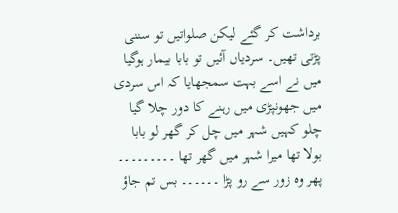برداشت کر گئے لیکن صلواتیں تو سننی پڑتی تھیں۔ سردیاں آئیں تو بابا بیمار ہوگیا میں نے اسے بہت سمجھایا کہ اس سردی میں جھونپڑی میں رہنے کا دور چلا گیا چلو کہیں شہر میں چل کر گھر لو بابا بولا تھا میرا شہر میں گھر تھا ۔۔۔۔۔۔۔۔۔ پھر وہ زور سے رو پڑا ۔۔۔۔۔۔ بس تم جاؤ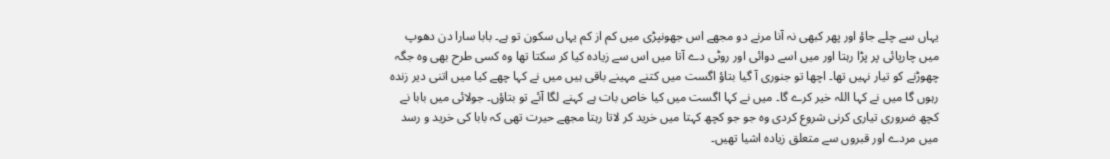یہاں سے چلے جاؤ اور پھر کبھی نہ آنا مرنے دو مجھے اس جھونپڑی میں کم از کم یہاں سکون تو ہے۔ بابا سارا دن دھوپ میں چارپائی پر پڑا رہتا اور میں اسے دوائی اور روٹی دے آتا میں اس سے زیادہ کیا کر سکتا تھا وہ کسی طرح بھی وہ جگہ چھوڑنے کو تیار نہیں تھا۔ اچھا تو جنوری آ گیا بتاؤ اگست میں کتنے مہینے باقی ہیں میں نے کہا چھے کیا میں اتنی دیر زندہ رہوں گا میں نے کہا اللہ خیر کرے گا۔ میں نے کہا اگست میں کیا خاص بات ہے کہنے لگا آئے تو بتاؤں۔ جولائی میں بابا نے کچھ ضروری تیاری کرنی شروع کردی وہ جو جو کچھ کہتا میں خرید کر لاتا رہتا مجھے حیرت تھی کہ بابا کی خرید و رسد میں مردے اور قبروں سے متعلق زیادہ اشیا تھیں۔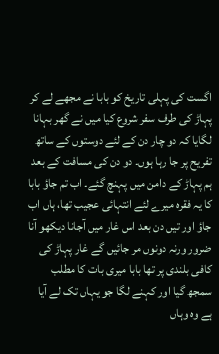اگست کی پہلی تاریخ کو بابا نے مجھے لے کر پہاڑ کی طرف سفر شروع کیا میں نے گھر بہانا لگایا کہ دو چار دن کے لئے دوستوں کے ساتھ تفریح پر جا رہا ہوں۔ دو دن کی مسافت کے بعد ہم پہاڑ کے دامن میں پہنچ گئے۔ اب تم جاؤ بابا کا یہ فقرہ میرے لئے انتہائی عجیب تھا، ہاں اب جاؤ اور تیں دن بعد اس غار میں آجانا دیکھو آنا ضرور ورنہ دونوں مر جائیں گے غار پہاڑ کی کافی بلندی پر تھا بابا میری بات کا مطلب سمجھ گیا اور کہنے لگا جو یہاں تک لے آیا ہے وہ وہاں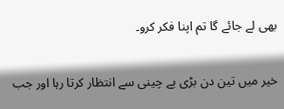بھی لے جائے گا تم اپنا فکر کرو۔

خیر میں تین دن بڑی بے چینی سے انتظار کرتا رہا اور جب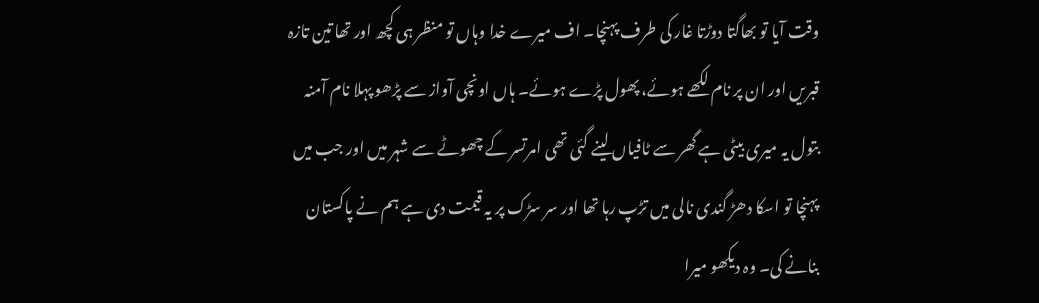وقت آیا تو بھاگتا دوڑتا غار کی طرف پہنچا۔ اف میرے خدا وہاں تو منظر ہی کچھ اور تھا تین تازہ قبریں اور ان پر نام لکھے ہوئے، پھول پڑے ہوئے۔ ہاں اونچی آواز سے پڑھو پہلا نام آمنہ بتول یہ میری بیٹی ہے گھر سے ٹافیاں لینے گئی تھی امرتسر کے چھوٹے سے شہر میں اور جب میں پہنچا تو اسکا دھڑ گندی نالی میں تڑپ رہا تھا اور سر سڑک پر یہ قیمت دی ہے ہم نے پاکستان بنانے کی۔ وہ دیکھو میرا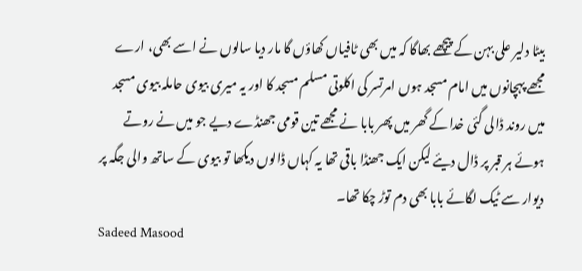بیٹا دلیر علی بہن کے پیچھے بھاگا کہ میں بھی ٹافیاں کھاؤں گا مار دیا سالوں نے اسے بھی، ارے مجھے پہچانوں میں امام مسجد ہوں امرتسر کی اکلوتی مسلم مسجد کا اور یہ میری بیوی حاملہ بیوی مسجد میں روند ڈالی گئی خدا کے گھر میں پھر بابا نے مجھے تین قومی جھنڈے دیے جو میں نے روتے ہوئے ہر قبر پر ڈال دیئے لیکن ایک جھنڈا باقی تھا یہ کہاں ڈالوں دیکھا تو بیوی کے ساتھ والی جگہ پر دیوار سے ٹیک لگائے بابا بھی دم توڑ چکا تھا۔
Sadeed Masood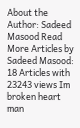About the Author: Sadeed Masood Read More Articles by Sadeed Masood: 18 Articles with 23243 views Im broken heart man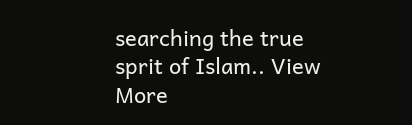searching the true sprit of Islam.. View More